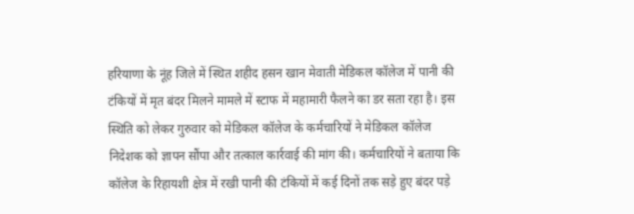हरियाणा के नूंह जिले में स्थित शहीद हसन खान मेवाती मेडिकल कॉलेज में पानी की टंकियों में मृत बंदर मिलने मामले में स्टाफ में महामारी फैलने का डर सता रहा है। इस स्थिति को लेकर गुरुवार को मेडिकल कॉलेज के कर्मचारियों ने मेडिकल कॉलेज निदेशक को ज्ञापन सौंपा और तत्काल कार्रवाई की मांग की। कर्मचारियों ने बताया कि कॉलेज के रिहायशी क्षेत्र में रखी पानी की टंकियों में कई दिनों तक सड़े हुए बंदर पड़े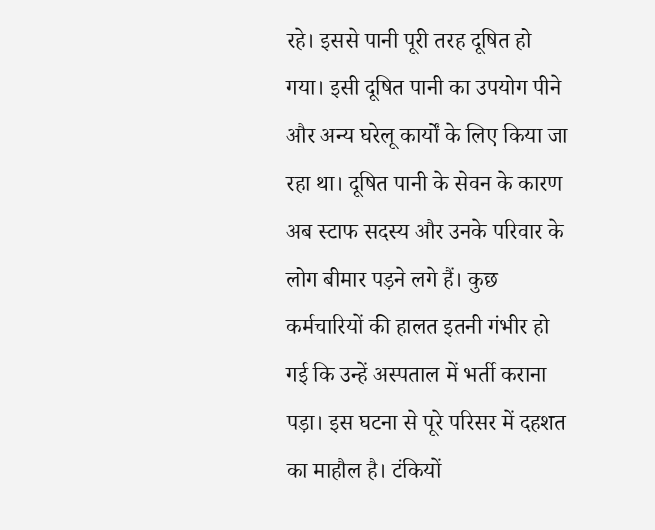रहे। इससे पानी पूरी तरह दूषित हो गया। इसी दूषित पानी का उपयोग पीने और अन्य घरेलू कार्यों के लिए किया जा रहा था। दूषित पानी के सेवन के कारण अब स्टाफ सदस्य और उनके परिवार के लोग बीमार पड़ने लगे हैं। कुछ कर्मचारियों की हालत इतनी गंभीर हो गई कि उन्हें अस्पताल में भर्ती कराना पड़ा। इस घटना से पूरे परिसर में दहशत का माहौल है। टंकियों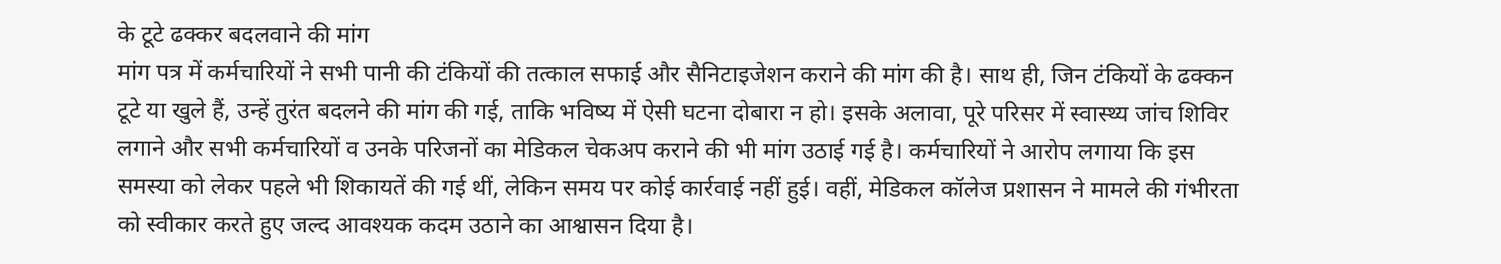के टूटे ढक्कर बदलवाने की मांग
मांग पत्र में कर्मचारियों ने सभी पानी की टंकियों की तत्काल सफाई और सैनिटाइजेशन कराने की मांग की है। साथ ही, जिन टंकियों के ढक्कन टूटे या खुले हैं, उन्हें तुरंत बदलने की मांग की गई, ताकि भविष्य में ऐसी घटना दोबारा न हो। इसके अलावा, पूरे परिसर में स्वास्थ्य जांच शिविर लगाने और सभी कर्मचारियों व उनके परिजनों का मेडिकल चेकअप कराने की भी मांग उठाई गई है। कर्मचारियों ने आरोप लगाया कि इस समस्या को लेकर पहले भी शिकायतें की गई थीं, लेकिन समय पर कोई कार्रवाई नहीं हुई। वहीं, मेडिकल कॉलेज प्रशासन ने मामले की गंभीरता को स्वीकार करते हुए जल्द आवश्यक कदम उठाने का आश्वासन दिया है।